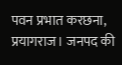पवन प्रभात करछना, प्रयागराज। जनपद की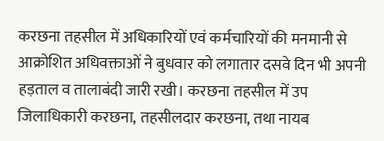करछना तहसील में अधिकारियों एवं कर्मचारियों की मनमानी से आक्रोशित अधिवक्ताओं ने बुधवार को लगातार दसवे दिन भी अपनी हड़ताल व तालाबंदी जारी रखी। करछना तहसील में उप जिलाधिकारी करछना, तहसीलदार करछना, तथा नायब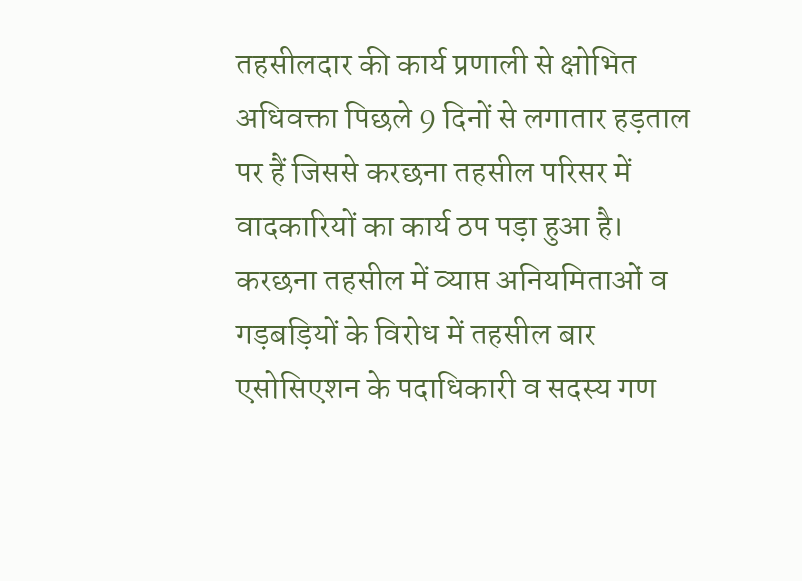तहसीलदार की कार्य प्रणाली से क्षोभित अधिवक्ता पिछले 9 दिनों से लगातार हड़ताल पर हैं जिससे करछना तहसील परिसर में वादकारियों का कार्य ठप पड़ा हुआ है। करछना तहसील में व्याप्त अनियमिताओं व गड़बड़ियों के विरोध में तहसील बार एसोसिएशन के पदाधिकारी व सदस्य गण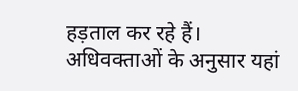हड़ताल कर रहे हैं। अधिवक्ताओं के अनुसार यहां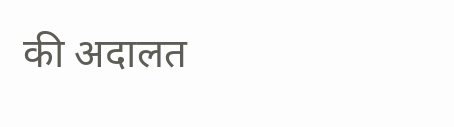की अदालत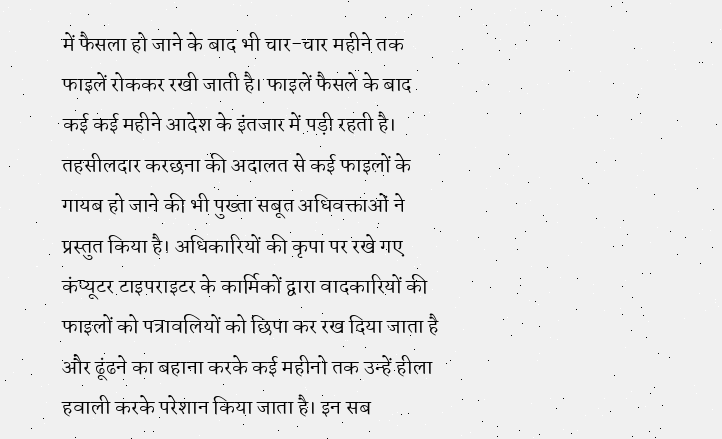में फैसला हो जाने के बाद भी चार-चार महीने तक फाइलें रोककर रखी जाती है। फाइलें फैसले के बाद कई कई महीने आदेश के इंतजार में पड़ी रहती है। तहसीलदार करछना की अदालत से कई फाइलों के गायब हो जाने की भी पुख्ता सबूत अधिवक्ताओं ने प्रस्तुत किया है। अधिकारियों की कृपा पर रखे गए कंप्यूटर टाइपराइटर के कार्मिकों द्वारा वादकारियों की फाइलों को पत्रावलियों को छिपा कर रख दिया जाता है और ढूंढने का बहाना करके कई महीनो तक उन्हें हीला हवाली करके परेशान किया जाता है। इन सब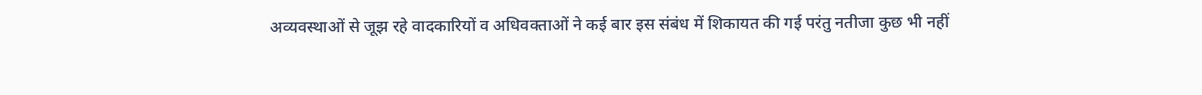अव्यवस्थाओं से जूझ रहे वादकारियों व अधिवक्ताओं ने कई बार इस संबंध में शिकायत की गई परंतु नतीजा कुछ भी नहीं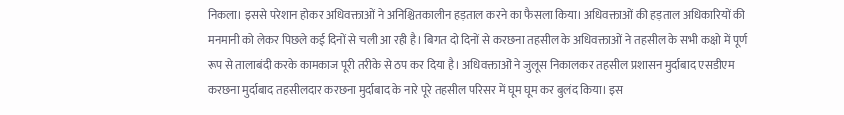निकला। इससे परेशान होकर अधिवक्ताओं ने अनिश्चितकालीन हड़ताल करने का फैसला किया। अधिवक्ताओं की हड़ताल अधिकारियों की मनमानी को लेकर पिछले कई दिनों से चली आ रही है। बिगत दो दिनों से करछना तहसील के अधिवक्ताओं ने तहसील के सभी कक्षो में पूर्ण रूप से तालाबंदी करके कामकाज पूरी तरीके से ठप कर दिया है। अधिवक्ताओं ने जुलूस निकालकर तहसील प्रशासन मुर्दाबाद एसडीएम करछना मुर्दाबाद तहसीलदार करछना मुर्दाबाद के नारे पूरे तहसील परिसर में घूम घूम कर बुलंद किया। इस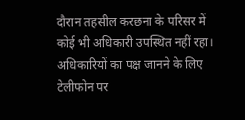दौरान तहसील करछना के परिसर में कोई भी अधिकारी उपस्थित नहीं रहा। अधिकारियों का पक्ष जानने के लिए टेलीफोन पर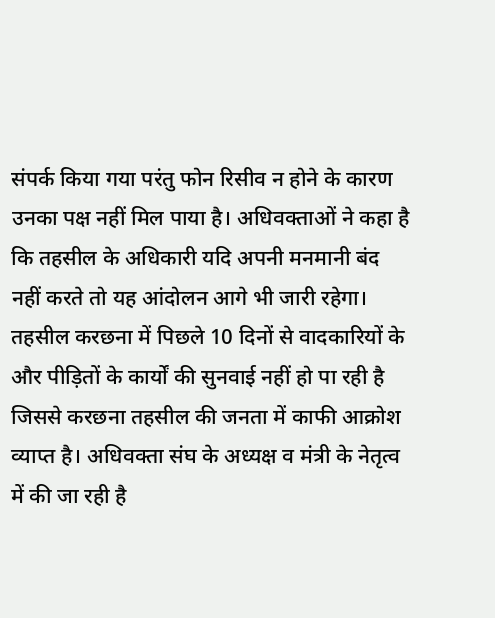संपर्क किया गया परंतु फोन रिसीव न होने के कारण उनका पक्ष नहीं मिल पाया है। अधिवक्ताओं ने कहा है कि तहसील के अधिकारी यदि अपनी मनमानी बंद नहीं करते तो यह आंदोलन आगे भी जारी रहेगा। तहसील करछना में पिछले 10 दिनों से वादकारियों के और पीड़ितों के कार्यों की सुनवाई नहीं हो पा रही है जिससे करछना तहसील की जनता में काफी आक्रोश व्याप्त है। अधिवक्ता संघ के अध्यक्ष व मंत्री के नेतृत्व में की जा रही है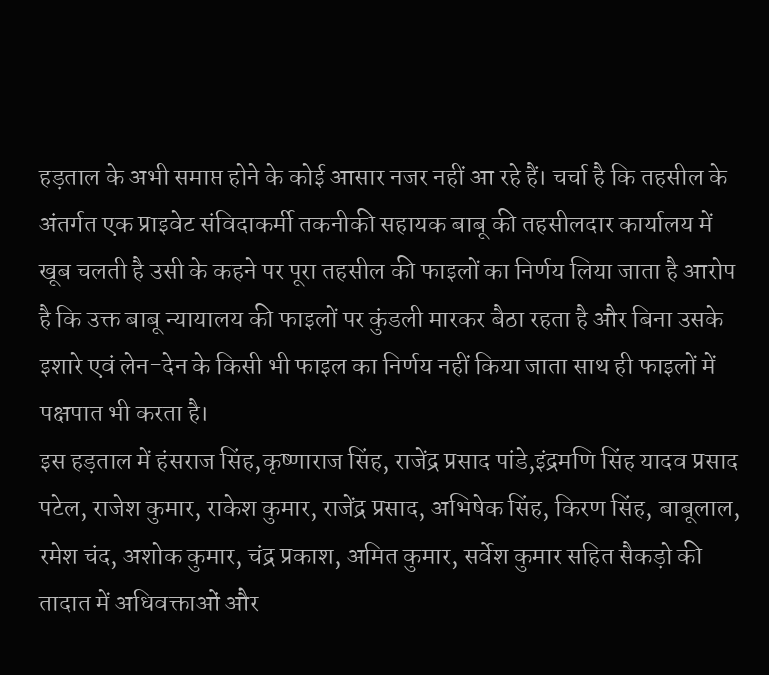हड़ताल के अभी समाप्त होने के कोई आसार नजर नहीं आ रहे हैं। चर्चा है कि तहसील के अंतर्गत एक प्राइवेट संविदाकर्मी तकनीकी सहायक बाबू की तहसीलदार कार्यालय में खूब चलती है उसी के कहने पर पूरा तहसील की फाइलों का निर्णय लिया जाता है आरोप है कि उक्त बाबू न्यायालय की फाइलों पर कुंडली मारकर बैठा रहता है और बिना उसके इशारे एवं लेन-देन के किसी भी फाइल का निर्णय नहीं किया जाता साथ ही फाइलों में पक्षपात भी करता है।
इस हड़ताल में हंसराज सिंह,कृष्णाराज सिंह, राजेंद्र प्रसाद पांडे,इंद्रमणि सिंह यादव प्रसाद पटेल, राजेश कुमार, राकेश कुमार, राजेंद्र प्रसाद, अभिषेक सिंह, किरण सिंह, बाबूलाल, रमेश चंद, अशोक कुमार, चंद्र प्रकाश, अमित कुमार, सर्वेश कुमार सहित सैकड़ो की तादात में अधिवक्ताओं और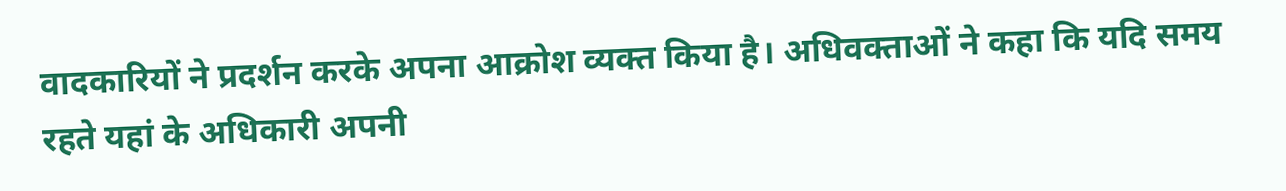वादकारियों ने प्रदर्शन करके अपना आक्रोश व्यक्त किया है। अधिवक्ताओं ने कहा कि यदि समय रहते यहां के अधिकारी अपनी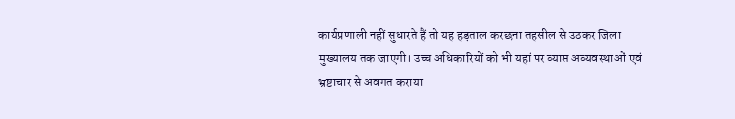कार्यप्रणाली नहीं सुधारते हैं तो यह हड़ताल करछना तहसील से उठकर जिला मुख्यालय तक जाएगी। उच्च अधिकारियों को भी यहां पर व्याप्त अव्यवस्थाओं एवं भ्रष्टाचार से अवगत कराया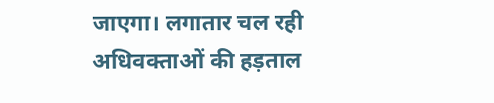जाएगा। लगातार चल रही अधिवक्ताओं की हड़ताल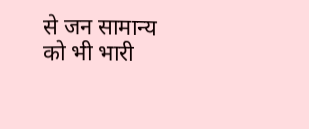से जन सामान्य को भी भारी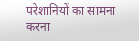परेशानियों का सामना करना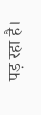पड़ रहा है।